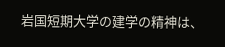岩国短期大学の建学の精神は、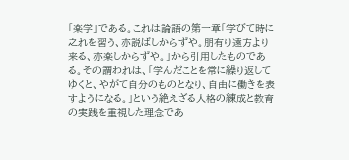「楽学」である。これは論語の第一章「学びて時に之れを習う、亦説ばしからずや。朋有り遠方より来る、亦楽しからずや。」から引用したものである。その謂われは、「学んだことを常に繰り返してゆくと、やがて自分のものとなり、自由に働きを表すようになる。」という絶えざる人格の練成と教育の実践を重視した理念であ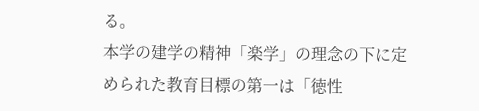る。
本学の建学の精神「楽学」の理念の下に定められた教育目標の第一は「徳性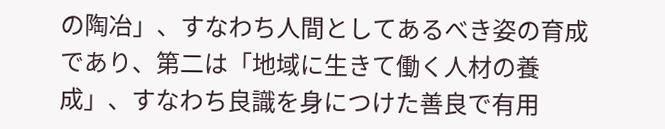の陶冶」、すなわち人間としてあるべき姿の育成であり、第二は「地域に生きて働く人材の養成」、すなわち良識を身につけた善良で有用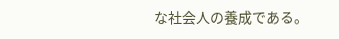な社会人の養成である。